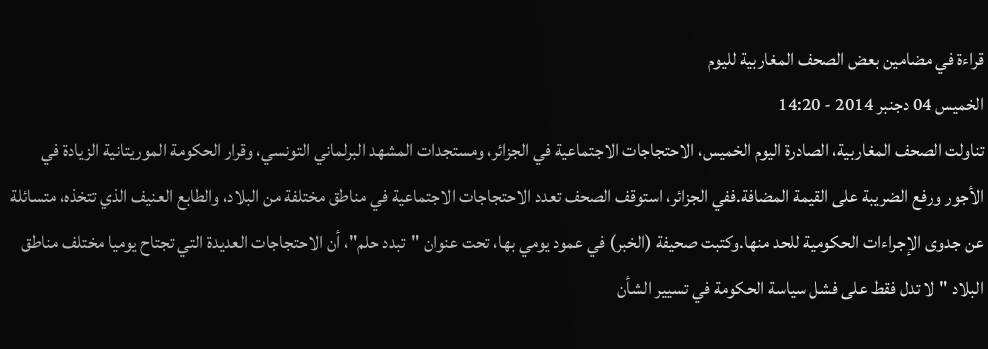قراءة في مضامين بعض الصحف المغاربية لليوم
الخميس 04 دجنبر 2014 - 14:20
تناولت الصحف المغاربية، الصادرة اليوم الخميس، الاحتجاجات الاجتماعية في الجزائر، ومستجدات المشهد البرلماني التونسي، وقرار الحكومة الموريتانية الزيادة في الأجور ورفع الضريبة على القيمة المضافة.ففي الجزائر، استوقف الصحف تعدد الاحتجاجات الاجتماعية في مناطق مختلفة من البلاد، والطابع العنيف الذي تتخذه، متسائلة عن جدوى الإجراءات الحكومية للحد منها.وكتبت صحيفة (الخبر) في عمود يومي بها، تحت عنوان "تبدد حلم"، أن الاحتجاجات العديدة التي تجتاح يوميا مختلف مناطق البلاد "لا تدل فقط على فشل سياسة الحكومة في تسيير الشأن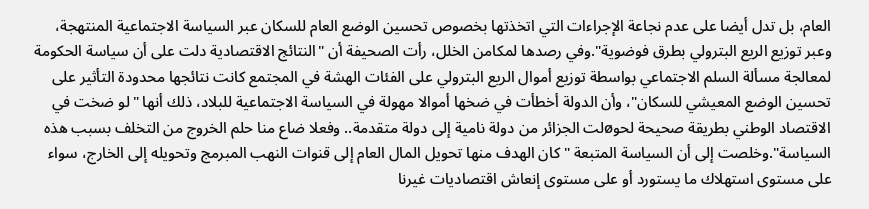العام، بل تدل أيضا على عدم نجاعة الإجراءات التي اتخذتها بخصوص تحسين الوضع العام للسكان عبر السياسة الاجتماعية المنتهجة، وعبر توزيع الريع البترولي بطرق فوضوية".وفي رصدها لمكامن الخلل، رأت الصحيفة أن "النتائج الاقتصادية دلت على أن سياسة الحكومة لمعالجة مسألة السلم الاجتماعي بواسطة توزيع أموال الريع البترولي على الفئات الهشة في المجتمع كانت نتائجها محدودة التأثير على تحسين الوضع المعيشي للسكان"، وأن الدولة أخطأت في ضخها أموالا مهولة في السياسة الاجتماعية للبلاد، ذلك أنها "لو ضخت في الاقتصاد الوطني بطريقة صحيحة لحوøلت الجزائر من دولة نامية إلى دولة متقدمة.. وفعلا ضاع منا حلم الخروج من التخلف بسبب هذه السياسة".وخلصت إلى أن السياسة المتبعة "كان الهدف منها تحويل المال العام إلى قنوات النهب المبرمج وتحويله إلى الخارج، سواء على مستوى استهلاك ما يستورد أو على مستوى إنعاش اقتصاديات غيرنا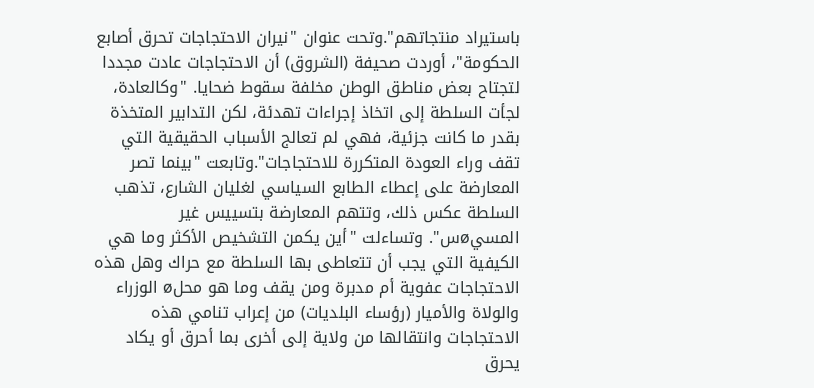باستيراد منتجاتهم".وتحت عنوان "نيران الاحتجاجات تحرق أصابع الحكومة"، أوردت صحيفة (الشروق) أن الاحتجاجات عادت مجددا لتجتاح بعض مناطق الوطن مخلفة سقوط ضحايا. "وكالعادة، لجأت السلطة إلى اتخاذ إجراءات تهدئة، لكن التدابير المتخذة بقدر ما كانت جزئية، فهي لم تعالج الأسباب الحقيقية التي تقف وراء العودة المتكررة للاحتجاجات".وتابعت "بينما تصر المعارضة على إعطاء الطابع السياسي لغليان الشارع، تذهب السلطة عكس ذلك، وتتهم المعارضة بتسييس غير المسيøس". وتساءلت "أين يكمن التشخيص الأكثر وما هي الكيفية التي يجب أن تتعاطى بها السلطة مع حراك وهل هذه الاحتجاجات عفوية أم مدبرة ومن يقف وما هو محلø الوزراء والولاة والأميار (رؤساء البلديات) من إعراب تنامي هذه الاحتجاجات وانتقالها من ولاية إلى أخرى بما أحرق أو يكاد يحرق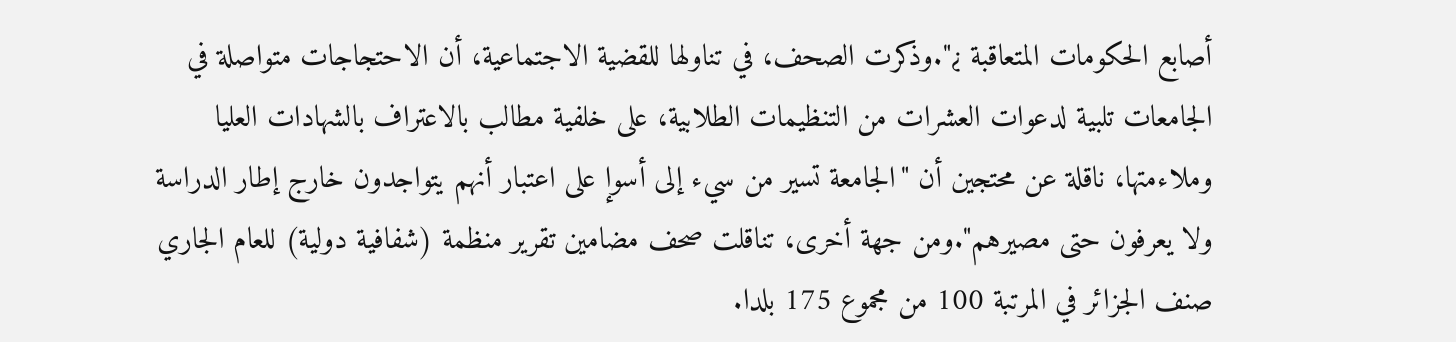أصابع الحكومات المتعاقبة ¿".وذكرت الصحف، في تناولها للقضية الاجتماعية، أن الاحتجاجات متواصلة في الجامعات تلبية لدعوات العشرات من التنظيمات الطلابية، على خلفية مطالب بالاعتراف بالشهادات العليا وملاءمتها، ناقلة عن محتجين أن "الجامعة تسير من سيء إلى أسوإ على اعتبار أنهم يتواجدون خارج إطار الدراسة ولا يعرفون حتى مصيرهم".ومن جهة أخرى، تناقلت صحف مضامين تقرير منظمة (شفافية دولية) للعام الجاري صنف الجزائر في المرتبة 100 من مجموع 175 بلدا.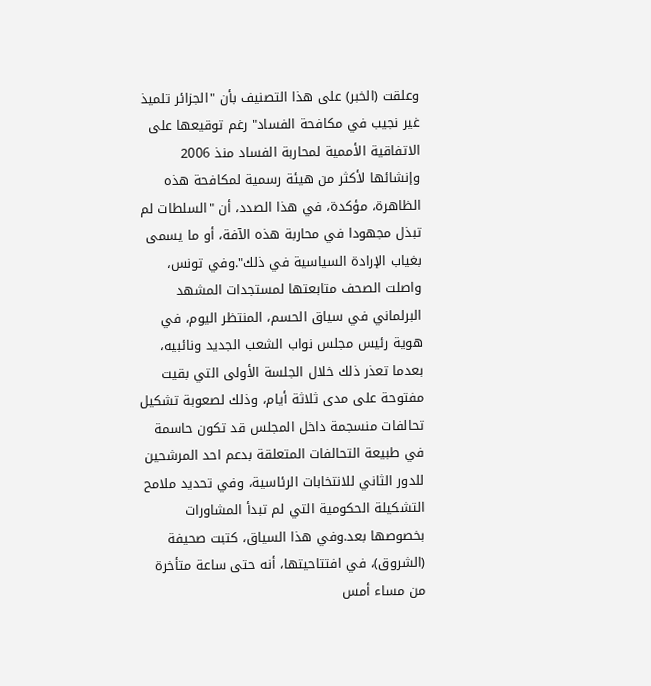وعلقت (الخبر) على هذا التصنيف بأن "الجزائر تلميذ غير نجيب في مكافحة الفساد" رغم توقيعها على الاتفاقية الأممية لمحاربة الفساد منذ 2006 وإنشائها لأكثر من هيئة رسمية لمكافحة هذه الظاهرة، مؤكدة، في هذا الصدد، أن "السلطات لم تبذل مجهودا في محاربة هذه الآفة، أو ما يسمى بغياب الإرادة السياسية في ذلك".وفي تونس، واصلت الصحف متابعتها لمستجدات المشهد البرلماني في سياق الحسم، المنتظر اليوم، في هوية رئيس مجلس نواب الشعب الجديد ونائبيه، بعدما تعذر ذلك خلال الجلسة الأولى التي بقيت مفتوحة على مدى ثلاثة أيام، وذلك لصعوبة تشكيل تحالفات منسجمة داخل المجلس قد تكون حاسمة في طبيعة التحالفات المتعلقة بدعم احد المرشحين للدور الثاني للانتخابات الرئاسية، وفي تحديد ملامح التشكيلة الحكومية التي لم تبدأ المشاورات بخصوصها بعد.وفي هذا السياق، كتبت صحيفة (الشروق)، في افتتاحيتها، أنه حتى ساعة متأخرة من مساء أمس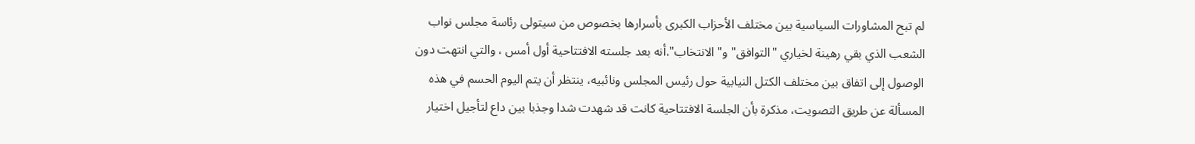لم تبح المشاورات السياسية بين مختلف الأحزاب الكبرى بأسرارها بخصوص من سيتولى رئاسة مجلس نواب الشعب الذي بقي رهينة لخياري "التوافق" و"الانتخاب".أنه بعد جلسته الافتتاحية أول أمس ، والتي انتهت دون الوصول إلى اتفاق بين مختلف الكتل النيابية حول رئيس المجلس ونائبيه، ينتظر أن يتم اليوم الحسم في هذه المسألة عن طريق التصويت، مذكرة بأن الجلسة الافتتاحية كانت قد شهدت شدا وجذبا بين داع لتأجيل اختيار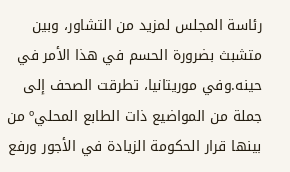رئاسة المجلس لمزيد من التشاور، وبين متشبث بضرورة الحسم في هذا الأمر في حينه.وفي موريتانيا، تطرقت الصحف إلى جملة من المواضيع ذات الطابع المحليº من بينها قرار الحكومة الزيادة في الأجور ورفع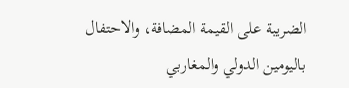الضريبة على القيمة المضافة، والاحتفال باليومين الدولي والمغاربي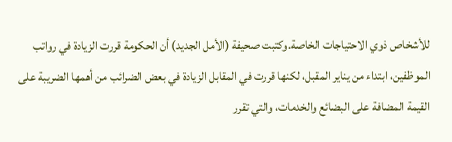للأشخاص ذوي الاحتياجات الخاصة.وكتبت صحيفة (الأمل الجديد) أن الحكومة قررت الزيادة في رواتب الموظفين، ابتداء من يناير المقبل، لكنها قررت في المقابل الزيادة في بعض الضرائب من أهمها الضريبة على القيمة المضافة على البضائع والخدمات، والتي تقرر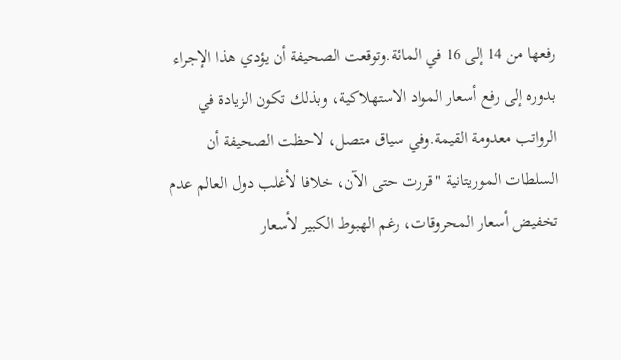رفعها من 14 إلى 16 في المائة.وتوقعت الصحيفة أن يؤدي هذا الإجراء بدوره إلى رفع أسعار المواد الاستهلاكية، وبذلك تكون الزيادة في الرواتب معدومة القيمة.وفي سياق متصل، لاحظت الصحيفة أن السلطات الموريتانية "قررت حتى الآن، خلافا لأغلب دول العالم عدم تخفيض أسعار المحروقات، رغم الهبوط الكبير لأسعار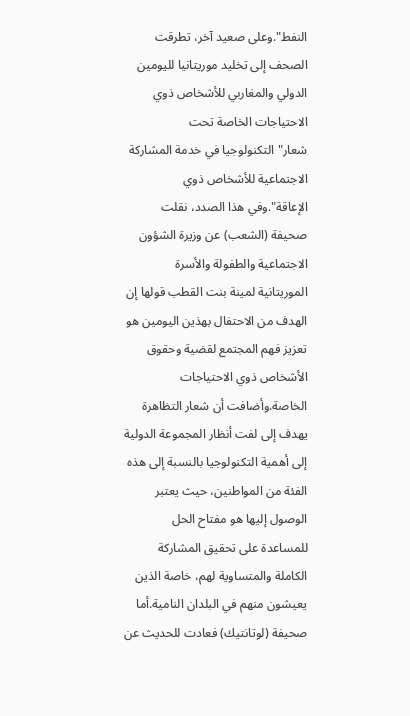النفط".وعلى صعيد آخر، تطرقت الصحف إلى تخليد موريتانيا لليومين الدولي والمغاربي للأشخاص ذوي الاحتياجات الخاصة تحت شعار"التكنولوجيا في خدمة المشاركة الاجتماعية للأشخاص ذوي الإعاقة".وفي هذا الصدد، نقلت صحيفة (الشعب) عن وزيرة الشؤون الاجتماعية والطفولة والأسرة الموريتانية لمينة بنت القطب قولها إن الهدف من الاحتفال بهذين اليومين هو تعزيز فهم المجتمع لقضية وحقوق الأشخاص ذوي الاحتياجات الخاصة.وأضافت أن شعار التظاهرة يهدف إلى لفت أنظار المجموعة الدولية إلى أهمية التكنولوجيا بالنسبة إلى هذه الفئة من المواطنين، حيث يعتبر الوصول إليها هو مفتاح الحل للمساعدة على تحقيق المشاركة الكاملة والمتساوية لهم، خاصة الذين يعيشون منهم في البلدان النامية.أما صحيفة (لوتانتيك) فعادت للحديث عن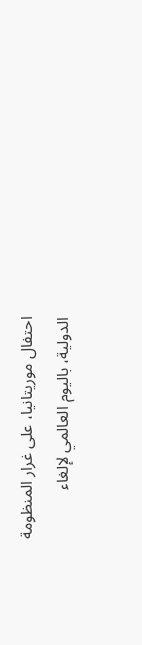احتفال موريتانيا، على غرار المنظومة الدولية، باليوم العالمي لإلغاء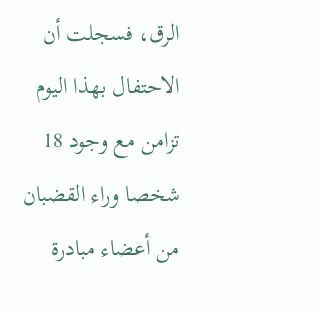الرق، فسجلت أن الاحتفال بهذا اليوم تزامن مع وجود 18 شخصا وراء القضبان من أعضاء مبادرة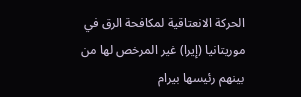الحركة الانعتاقية لمكافحة الرق في موريتانيا (إيرا) غير المرخص لها من بينهم رئيسها بيرام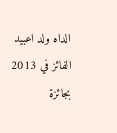الداه ولد اعبيد الفائز في 2013 بجائزة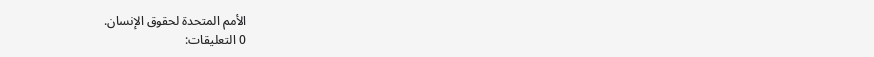الأمم المتحدة لحقوق الإنسان.
0 التعليقات: